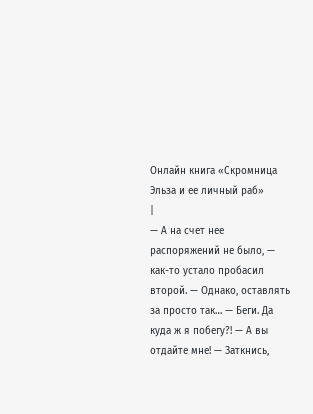Онлайн книга «Скромница Эльза и ее личный раб»
|
— А на счет нее распоряжений не было, — как-то устало пробасил второй. — Однако, оставлять за просто так… — Беги. Да куда ж я побегу?! — А вы отдайте мне! — Заткнись,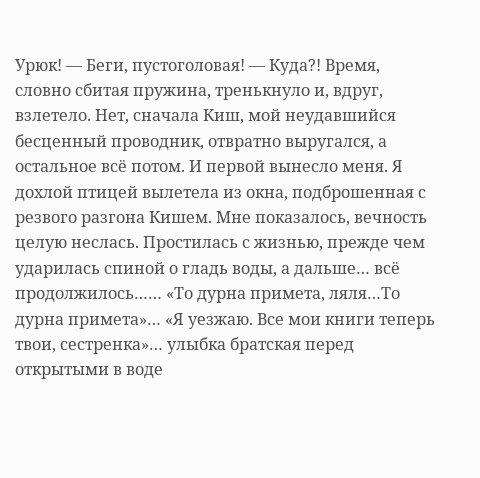Урюк! — Беги, пустоголовая! — Куда?! Время, словно сбитая пружина, тренькнуло и, вдруг, взлетело. Нет, сначала Киш, мой неудавшийся бесценный проводник, отвратно выругался, а остальное всё потом. И первой вынесло меня. Я дохлой птицей вылетела из окна, подброшенная с резвого разгона Кишем. Мне показалось, вечность целую неслась. Простилась с жизнью, прежде чем ударилась спиной о гладь воды, а дальше… всё продолжилось…… «То дурна примета, ляля…То дурна примета»… «Я уезжаю. Все мои книги теперь твои, сестренка»… улыбка братская перед открытыми в воде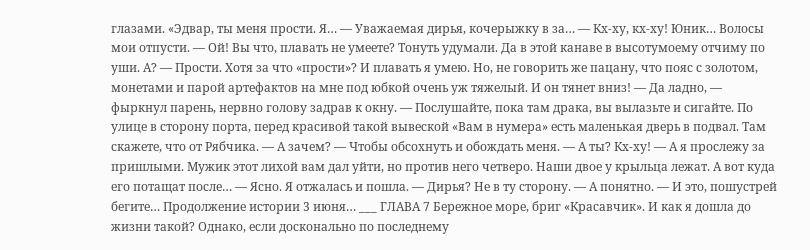глазами. «Эдвар, ты меня прости. Я… — Уважаемая дирья, кочерыжку в за… — Кх-ху, кх-ху! Юник… Волосы мои отпусти. — Ой! Вы что, плавать не умеете? Тонуть удумали. Да в этой канаве в высотумоему отчиму по уши. А? — Прости. Хотя за что «прости»? И плавать я умею. Но, не говорить же пацану, что пояс с золотом, монетами и парой артефактов на мне под юбкой очень уж тяжелый. И он тянет вниз! — Да ладно, — фыркнул парень, нервно голову задрав к окну. — Послушайте, пока там драка, вы вылазьте и сигайте. По улице в сторону порта, перед красивой такой вывеской «Вам в нумера» есть маленькая дверь в подвал. Там скажете, что от Рябчика. — А зачем? — Чтобы обсохнуть и обождать меня. — А ты? Кх-ху! — А я прослежу за пришлыми. Мужик этот лихой вам дал уйти, но против него четверо. Наши двое у крыльца лежат. А вот куда его потащат после… — Ясно. Я отжалась и пошла. — Дирья? Не в ту сторону. — А понятно. — И это, пошустрей бегите… Продолжение истории 3 июня… ___ ГЛАВА 7 Бережное море, бриг «Красавчик». И как я дошла до жизни такой? Однако, если досконально по последнему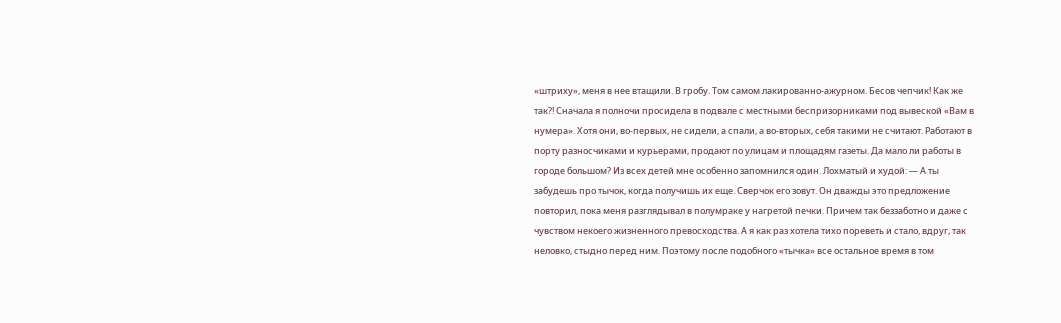«штриху», меня в нее втащили. В гробу. Том самом лакированно-ажурном. Бесов чепчик! Как же так?! Сначала я полночи просидела в подвале с местными беспризорниками под вывеской «Вам в нумера». Хотя они, во-первых, не сидели, а спали, а во-вторых, себя такими не считают. Работают в порту разносчиками и курьерами, продают по улицам и площадям газеты. Да мало ли работы в городе большом? Из всех детей мне особенно запомнился один. Лохматый и худой: — А ты забудешь про тычок, когда получишь их еще. Сверчок его зовут. Он дважды это предложение повторил, пока меня разглядывал в полумраке у нагретой печки. Причем так беззаботно и даже с чувством некоего жизненного превосходства. А я как раз хотела тихо пореветь и стало, вдруг, так неловко, стыдно перед ним. Поэтому после подобного «тычка» все остальное время в том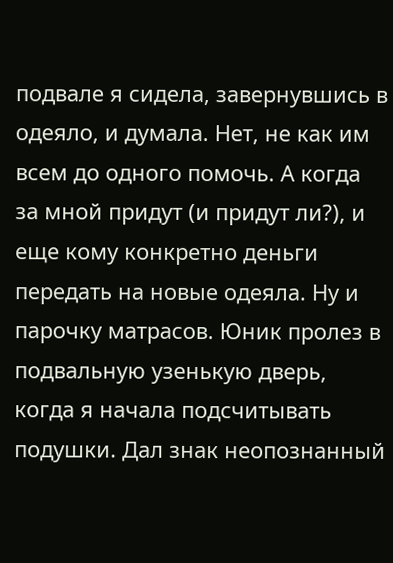подвале я сидела, завернувшись в одеяло, и думала. Нет, не как им всем до одного помочь. А когда за мной придут (и придут ли?), и еще кому конкретно деньги передать на новые одеяла. Ну и парочку матрасов. Юник пролез в подвальную узенькую дверь, когда я начала подсчитывать подушки. Дал знак неопознанный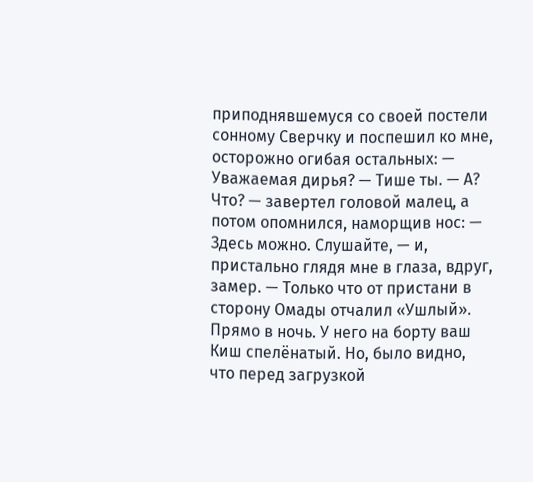приподнявшемуся со своей постели сонному Сверчку и поспешил ко мне, осторожно огибая остальных: — Уважаемая дирья? — Тише ты. — А? Что? — завертел головой малец, а потом опомнился, наморщив нос: — Здесь можно. Слушайте, — и, пристально глядя мне в глаза, вдруг, замер. — Только что от пристани в сторону Омады отчалил «Ушлый». Прямо в ночь. У него на борту ваш Киш спелёнатый. Но, было видно, что перед загрузкой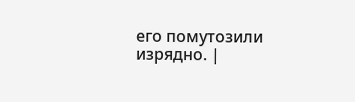его помутозили изрядно. |